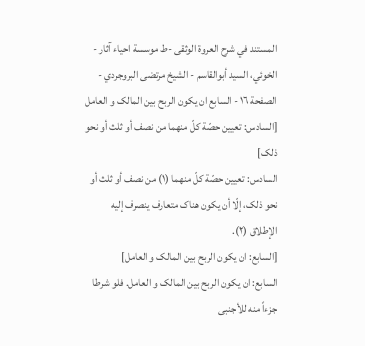المستند في شرح العروة الوثقى -ط موسسة احياء آثار - الخوئي، السيد أبوالقاسم - الشيخ مرتضى البروجردي - الصفحة ١٦ - السابع ان یکون الربح بین المالک و العامل
[السادس: تعیین حصّة کلّ منهما من نصف أو ثلث أو نحو ذلک]
السادس: تعیین حصّة کلّ منهما (١) من نصف أو ثلث أو نحو ذلک، إلّا أن یکون هناک متعارف ینصرف إلیه الإطلاق (٢).
[السابع: ان یکون الربح بین المالک و العامل]
السابع: ان یکون الربح بین المالک و العامل. فلو شرطا جزءاً منه للأجنبی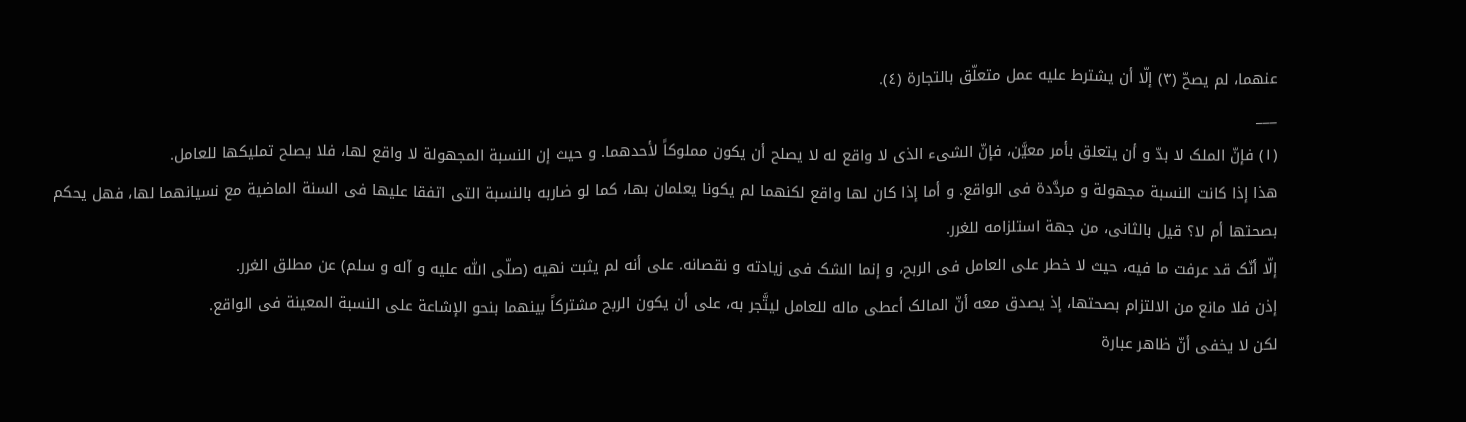عنهما، لم یصحّ (٣) إلّا أن یشترط علیه عمل متعلّق بالتجارة (٤).
___
(١) فإنّ الملک لا بدّ و أن یتعلق بأمر معیَّن، فإنّ الشیء الذی لا واقع له لا یصلح أن یکون مملوکاً لأحدهما. و حیث إن النسبة المجهولة لا واقع لها، فلا یصلح تملیکها للعامل.
هذا إذا کانت النسبة مجهولة و مردَّدة فی الواقع. و أما إذا کان لها واقع لکنهما لم یکونا یعلمان بها، کما لو ضاربه بالنسبة التی اتفقا علیها فی السنة الماضیة مع نسیانهما لها، فهل یحکم بصحتها أم لا؟ قیل بالثانی، من جهة استلزامه للغرر.
إلّا أنّک قد عرفت ما فیه، حیث لا خطر علی العامل فی الربح، و إنما الشک فی زیادته و نقصانه. علی أنه لم یثبت نهیه (صلّی اللّٰه علیه و آله و سلم) عن مطلق الغرر.
إذن فلا مانع من الالتزام بصحتها، إذ یصدق معه أنّ المالک أعطی ماله للعامل لیتَّجر به، علی أن یکون الربح مشترکاً بینهما بنحو الإشاعة علی النسبة المعینة فی الواقع.
لکن لا یخفی أنّ ظاهر عبارة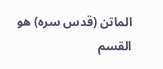الماتن (قدس سره) هو القسم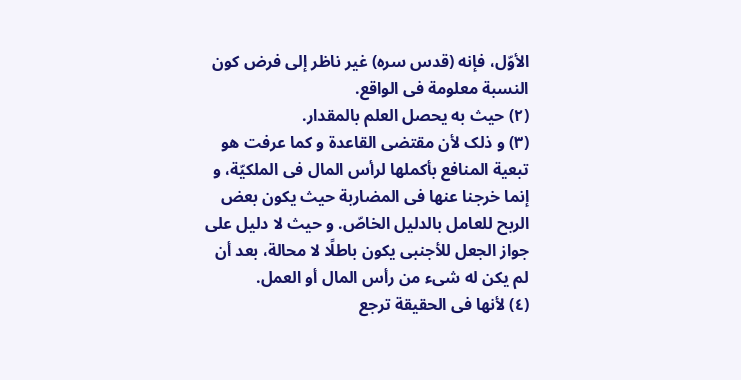الأوّل، فإنه (قدس سره) غیر ناظر إلی فرض کون النسبة معلومة فی الواقع.
(٢) حیث به یحصل العلم بالمقدار.
(٣) و ذلک لأن مقتضی القاعدة و کما عرفت هو تبعیة المنافع بأکملها لرأس المال فی الملکیّة، و إنما خرجنا عنها فی المضاربة حیث یکون بعض الربح للعامل بالدلیل الخاصّ. و حیث لا دلیل علی جواز الجعل للأجنبی یکون باطلًا لا محالة، بعد أن لم یکن له شیء من رأس المال أو العمل.
(٤) لأنها فی الحقیقة ترجع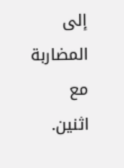إلی المضاربة مع اثنین.